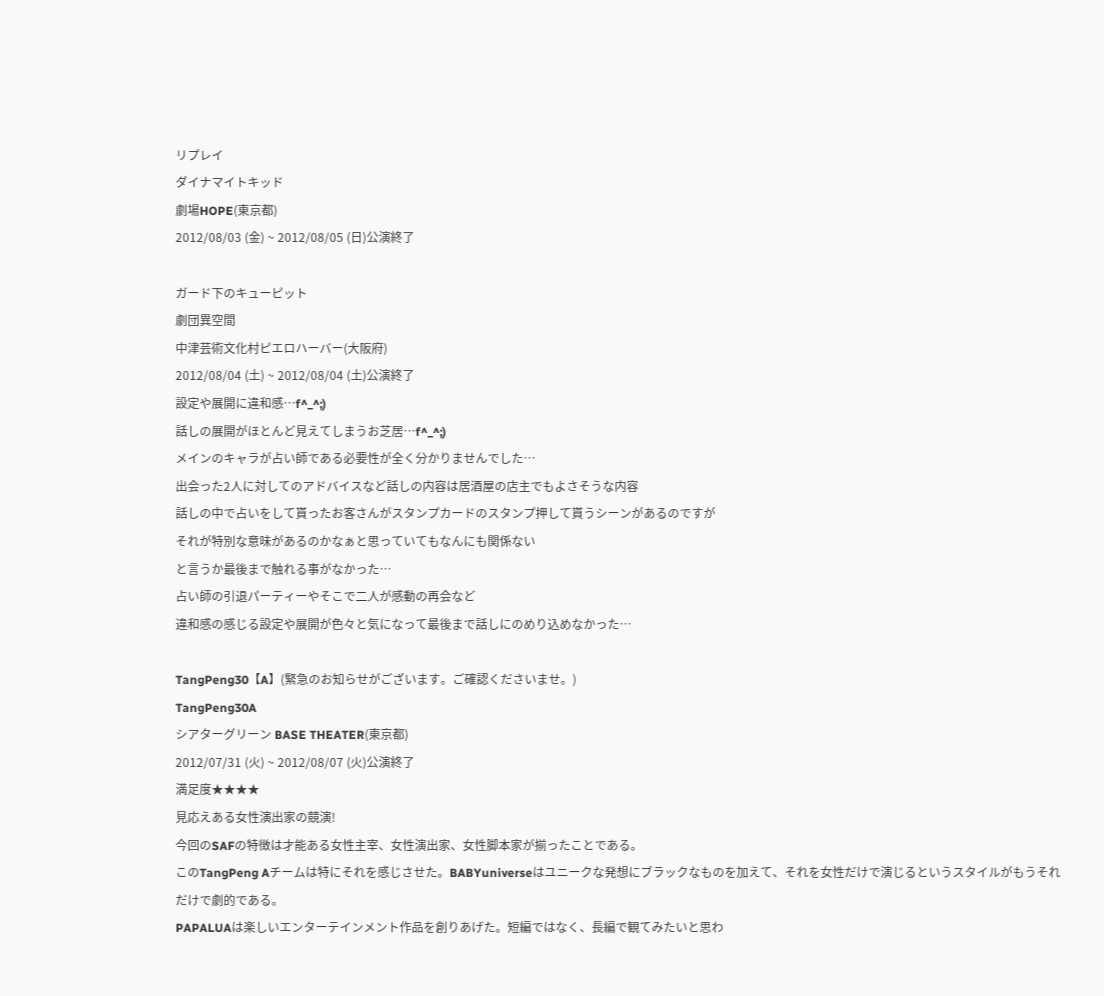リプレイ
ダイナマイトキッド
劇場HOPE(東京都)
2012/08/03 (金) ~ 2012/08/05 (日)公演終了

ガード下のキューピット
劇団異空間
中津芸術文化村ピエロハーバー(大阪府)
2012/08/04 (土) ~ 2012/08/04 (土)公演終了
設定や展開に違和感…f^_^;)
話しの展開がほとんど見えてしまうお芝居…f^_^;)
メインのキャラが占い師である必要性が全く分かりませんでした…
出会った2人に対してのアドバイスなど話しの内容は居酒屋の店主でもよさそうな内容
話しの中で占いをして貰ったお客さんがスタンプカードのスタンプ押して貰うシーンがあるのですが
それが特別な意味があるのかなぁと思っていてもなんにも関係ない
と言うか最後まで触れる事がなかった…
占い師の引退パーティーやそこで二人が感動の再会など
違和感の感じる設定や展開が色々と気になって最後まで話しにのめり込めなかった…

TangPeng30【A】(緊急のお知らせがございます。ご確認くださいませ。)
TangPeng30A
シアターグリーン BASE THEATER(東京都)
2012/07/31 (火) ~ 2012/08/07 (火)公演終了
満足度★★★★
見応えある女性演出家の競演!
今回のSAFの特徴は才能ある女性主宰、女性演出家、女性脚本家が揃ったことである。
このTangPeng Aチームは特にそれを感じさせた。BABYuniverseはユニークな発想にブラックなものを加えて、それを女性だけで演じるというスタイルがもうそれだけで劇的である。
PAPALUAは楽しいエンターテインメント作品を創りあげた。短編ではなく、長編で観てみたいと思わ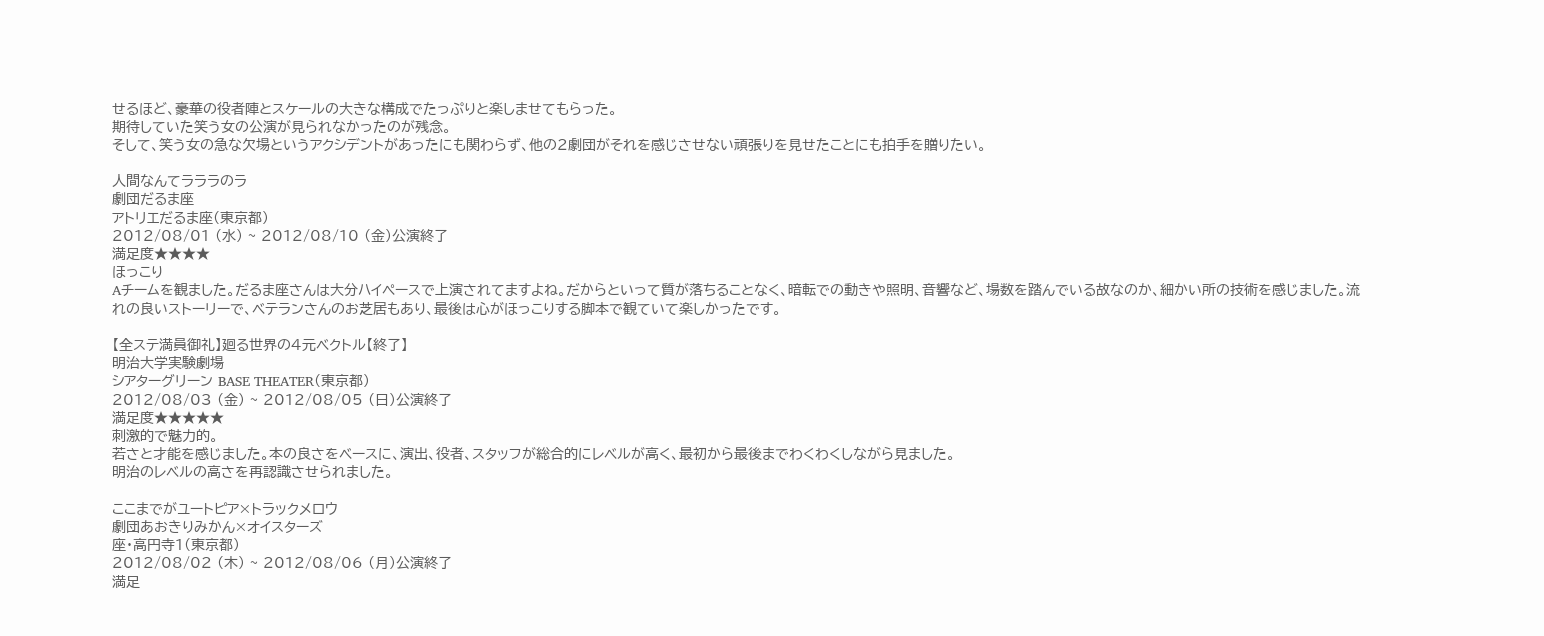せるほど、豪華の役者陣とスケールの大きな構成でたっぷりと楽しませてもらった。
期待していた笑う女の公演が見られなかったのが残念。
そして、笑う女の急な欠場というアクシデントがあったにも関わらず、他の2劇団がそれを感じさせない頑張りを見せたことにも拍手を贈りたい。

人間なんてラララのラ
劇団だるま座
アトリエだるま座(東京都)
2012/08/01 (水) ~ 2012/08/10 (金)公演終了
満足度★★★★
ほっこり
Aチームを観ました。だるま座さんは大分ハイペースで上演されてますよね。だからといって質が落ちることなく、暗転での動きや照明、音響など、場数を踏んでいる故なのか、細かい所の技術を感じました。流れの良いストーリーで、ベテランさんのお芝居もあり、最後は心がほっこりする脚本で観ていて楽しかったです。

【全ステ満員御礼】廻る世界の4元ベクトル【終了】
明治大学実験劇場
シアターグリーン BASE THEATER(東京都)
2012/08/03 (金) ~ 2012/08/05 (日)公演終了
満足度★★★★★
刺激的で魅力的。
若さと才能を感じました。本の良さをベースに、演出、役者、スタッフが総合的にレベルが高く、最初から最後までわくわくしながら見ました。
明治のレベルの高さを再認識させられました。

ここまでがユートピア×トラックメロウ
劇団あおきりみかん×オイスターズ
座・高円寺1(東京都)
2012/08/02 (木) ~ 2012/08/06 (月)公演終了
満足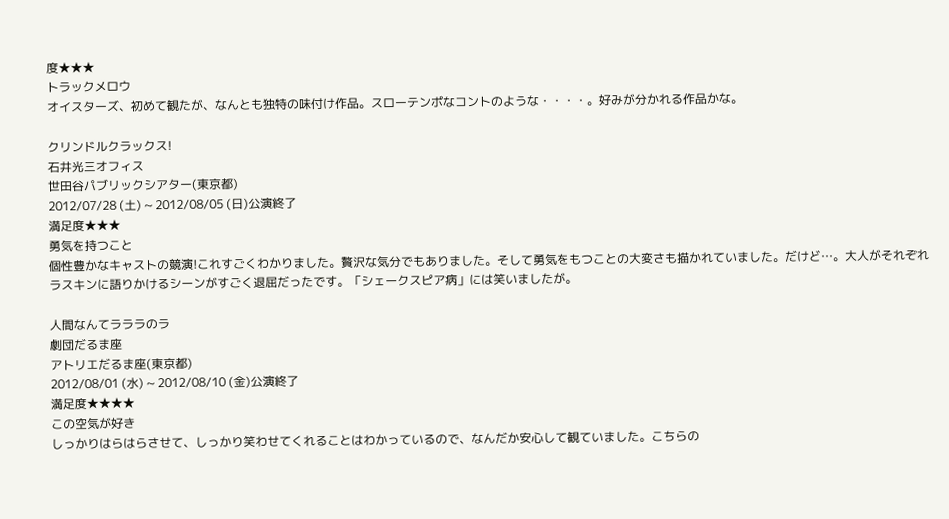度★★★
トラックメロウ
オイスターズ、初めて観たが、なんとも独特の味付け作品。スローテンポなコントのような・・・・。好みが分かれる作品かな。

クリンドルクラックス!
石井光三オフィス
世田谷パブリックシアター(東京都)
2012/07/28 (土) ~ 2012/08/05 (日)公演終了
満足度★★★
勇気を持つこと
個性豊かなキャストの競演!これすごくわかりました。贅沢な気分でもありました。そして勇気をもつことの大変さも描かれていました。だけど…。大人がそれぞれラスキンに語りかけるシーンがすごく退屈だったです。「シェークスピア病」には笑いましたが。

人間なんてラララのラ
劇団だるま座
アトリエだるま座(東京都)
2012/08/01 (水) ~ 2012/08/10 (金)公演終了
満足度★★★★
この空気が好き
しっかりはらはらさせて、しっかり笑わせてくれることはわかっているので、なんだか安心して観ていました。こちらの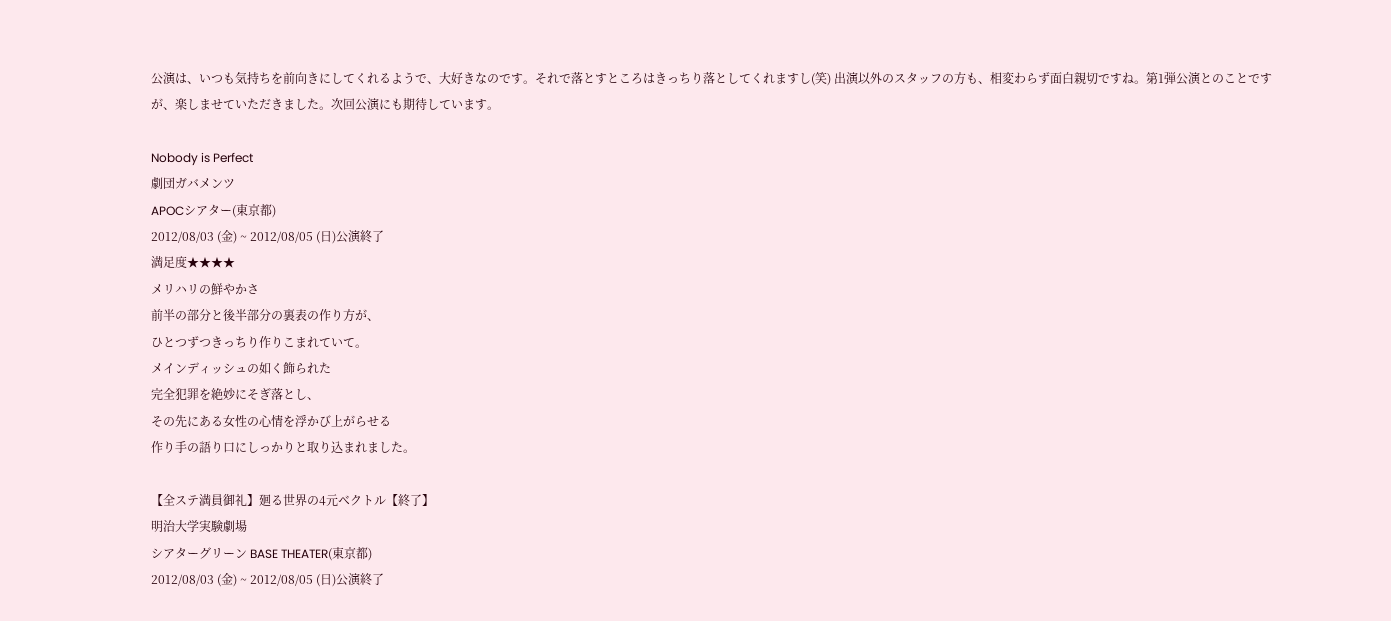公演は、いつも気持ちを前向きにしてくれるようで、大好きなのです。それで落とすところはきっちり落としてくれますし(笑) 出演以外のスタッフの方も、相変わらず面白親切ですね。第1弾公演とのことですが、楽しませていただきました。次回公演にも期待しています。

Nobody is Perfect
劇団ガバメンツ
APOCシアター(東京都)
2012/08/03 (金) ~ 2012/08/05 (日)公演終了
満足度★★★★
メリハリの鮮やかさ
前半の部分と後半部分の裏表の作り方が、
ひとつずつきっちり作りこまれていて。
メインディッシュの如く飾られた
完全犯罪を絶妙にそぎ落とし、
その先にある女性の心情を浮かび上がらせる
作り手の語り口にしっかりと取り込まれました。

【全ステ満員御礼】廻る世界の4元ベクトル【終了】
明治大学実験劇場
シアターグリーン BASE THEATER(東京都)
2012/08/03 (金) ~ 2012/08/05 (日)公演終了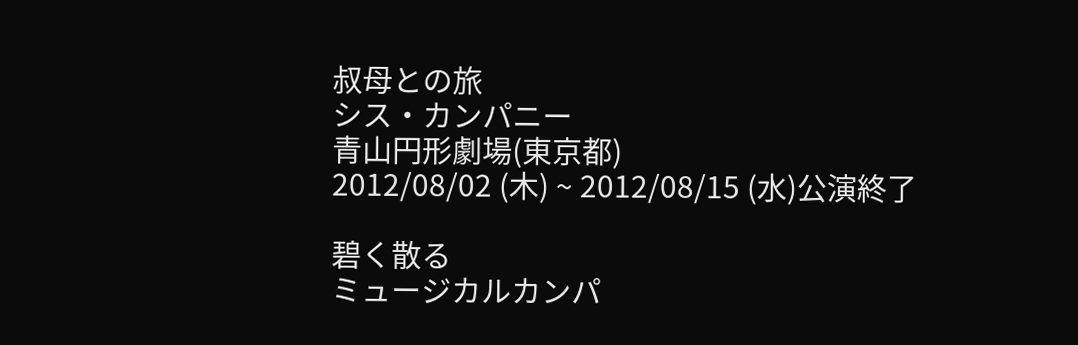叔母との旅
シス・カンパニー
青山円形劇場(東京都)
2012/08/02 (木) ~ 2012/08/15 (水)公演終了

碧く散る
ミュージカルカンパ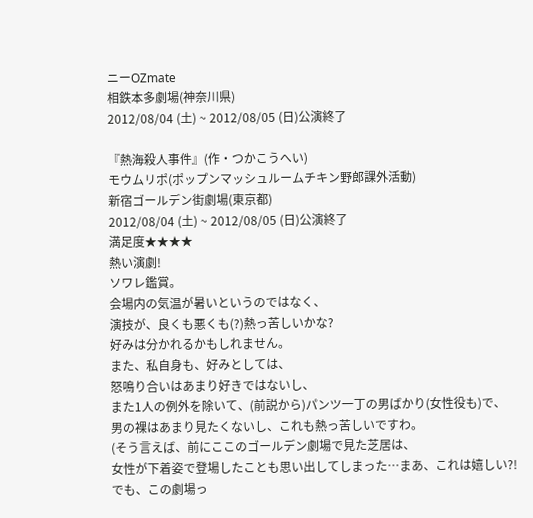ニーOZmate
相鉄本多劇場(神奈川県)
2012/08/04 (土) ~ 2012/08/05 (日)公演終了

『熱海殺人事件』(作・つかこうへい)
モウムリポ(ポップンマッシュルームチキン野郎課外活動)
新宿ゴールデン街劇場(東京都)
2012/08/04 (土) ~ 2012/08/05 (日)公演終了
満足度★★★★
熱い演劇!
ソワレ鑑賞。
会場内の気温が暑いというのではなく、
演技が、良くも悪くも(?)熱っ苦しいかな?
好みは分かれるかもしれません。
また、私自身も、好みとしては、
怒鳴り合いはあまり好きではないし、
また1人の例外を除いて、(前説から)パンツ一丁の男ばかり(女性役も)で、
男の裸はあまり見たくないし、これも熱っ苦しいですわ。
(そう言えば、前にここのゴールデン劇場で見た芝居は、
女性が下着姿で登場したことも思い出してしまった…まあ、これは嬉しい?!
でも、この劇場っ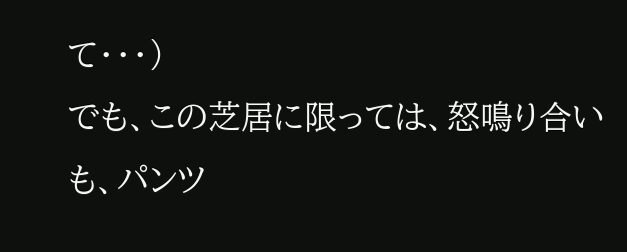て・・・)
でも、この芝居に限っては、怒鳴り合いも、パンツ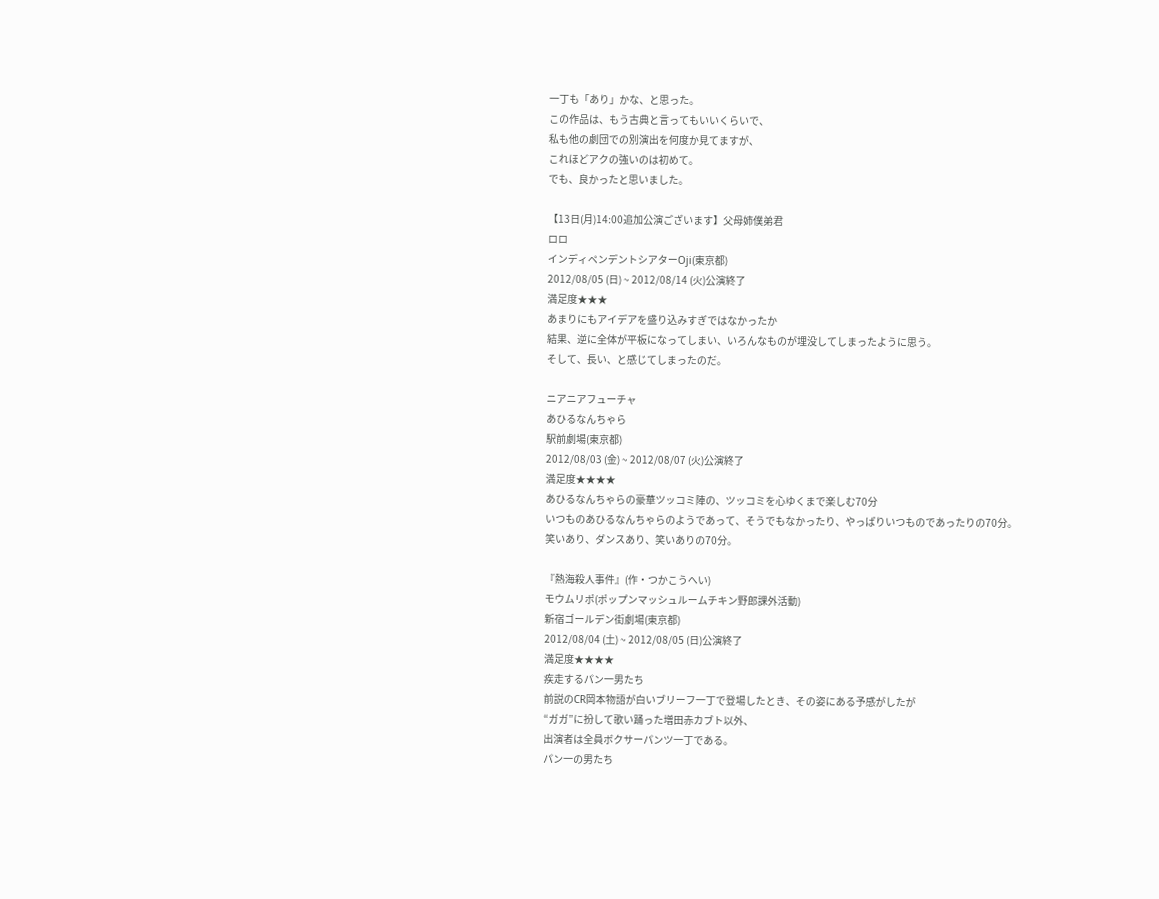一丁も「あり」かな、と思った。
この作品は、もう古典と言ってもいいくらいで、
私も他の劇団での別演出を何度か見てますが、
これほどアクの強いのは初めて。
でも、良かったと思いました。

【13日(月)14:00追加公演ございます】父母姉僕弟君
ロロ
インディペンデントシアターOji(東京都)
2012/08/05 (日) ~ 2012/08/14 (火)公演終了
満足度★★★
あまりにもアイデアを盛り込みすぎではなかったか
結果、逆に全体が平板になってしまい、いろんなものが埋没してしまったように思う。
そして、長い、と感じてしまったのだ。

ニアニアフューチャ
あひるなんちゃら
駅前劇場(東京都)
2012/08/03 (金) ~ 2012/08/07 (火)公演終了
満足度★★★★
あひるなんちゃらの豪華ツッコミ陣の、ツッコミを心ゆくまで楽しむ70分
いつものあひるなんちゃらのようであって、そうでもなかったり、やっぱりいつものであったりの70分。
笑いあり、ダンスあり、笑いありの70分。

『熱海殺人事件』(作・つかこうへい)
モウムリポ(ポップンマッシュルームチキン野郎課外活動)
新宿ゴールデン街劇場(東京都)
2012/08/04 (土) ~ 2012/08/05 (日)公演終了
満足度★★★★
疾走するパン一男たち
前説のCR岡本物語が白いブリーフ一丁で登場したとき、その姿にある予感がしたが
“ガガ”に扮して歌い踊った増田赤カブト以外、
出演者は全員ボクサーパンツ一丁である。
パン一の男たち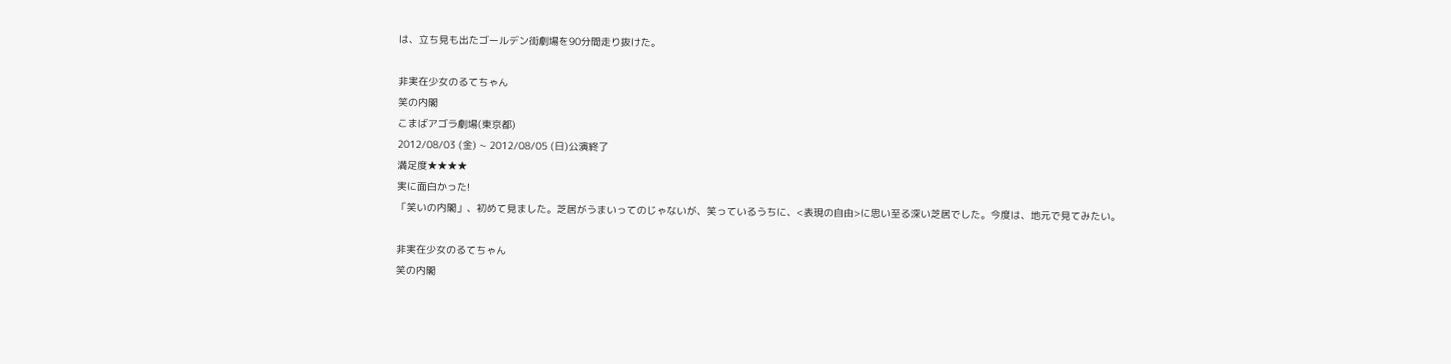は、立ち見も出たゴールデン街劇場を90分間走り抜けた。

非実在少女のるてちゃん
笑の内閣
こまばアゴラ劇場(東京都)
2012/08/03 (金) ~ 2012/08/05 (日)公演終了
満足度★★★★
実に面白かった!
「笑いの内閣」、初めて見ました。芝居がうまいってのじゃないが、笑っているうちに、<表現の自由>に思い至る深い芝居でした。今度は、地元で見てみたい。

非実在少女のるてちゃん
笑の内閣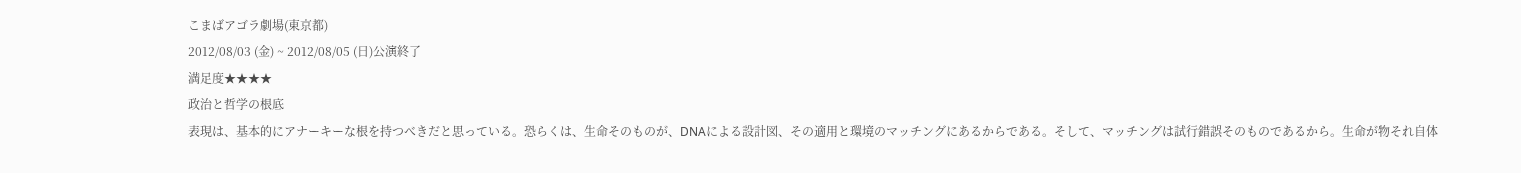こまばアゴラ劇場(東京都)
2012/08/03 (金) ~ 2012/08/05 (日)公演終了
満足度★★★★
政治と哲学の根底
表現は、基本的にアナーキーな根を持つべきだと思っている。恐らくは、生命そのものが、DNAによる設計図、その適用と環境のマッチングにあるからである。そして、マッチングは試行錯誤そのものであるから。生命が物それ自体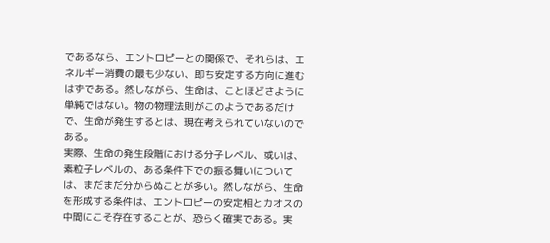であるなら、エントロピーとの関係で、それらは、エネルギー消費の最も少ない、即ち安定する方向に進むはずである。然しながら、生命は、ことほどさように単純ではない。物の物理法則がこのようであるだけで、生命が発生するとは、現在考えられていないのである。
実際、生命の発生段階における分子レベル、或いは、素粒子レベルの、ある条件下での振る舞いについては、まだまだ分からぬことが多い。然しながら、生命を形成する条件は、エントロピーの安定相とカオスの中間にこそ存在することが、恐らく確実である。実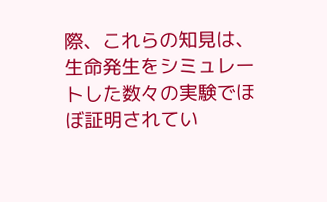際、これらの知見は、生命発生をシミュレートした数々の実験でほぼ証明されてい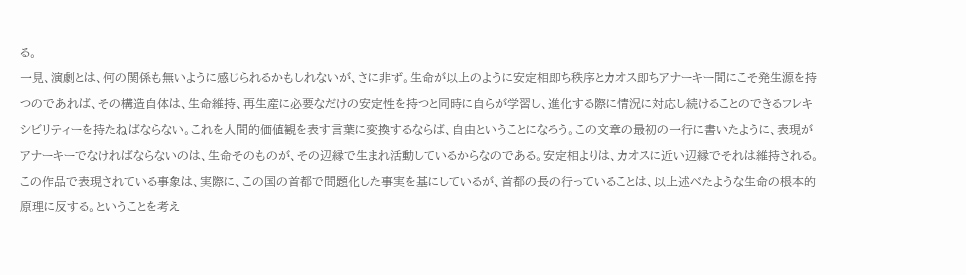る。
一見、演劇とは、何の関係も無いように感じられるかもしれないが、さに非ず。生命が以上のように安定相即ち秩序とカオス即ちアナーキー間にこそ発生源を持つのであれば、その構造自体は、生命維持、再生産に必要なだけの安定性を持つと同時に自らが学習し、進化する際に情況に対応し続けることのできるフレキシビリティーを持たねばならない。これを人間的価値観を表す言葉に変換するならば、自由ということになろう。この文章の最初の一行に書いたように、表現がアナーキーでなければならないのは、生命そのものが、その辺縁で生まれ活動しているからなのである。安定相よりは、カオスに近い辺縁でそれは維持される。
この作品で表現されている事象は、実際に、この国の首都で問題化した事実を基にしているが、首都の長の行っていることは、以上述べたような生命の根本的原理に反する。ということを考え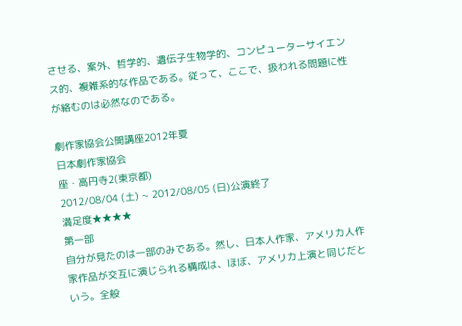させる、案外、哲学的、遺伝子生物学的、コンピューターサイエンス的、複雑系的な作品である。従って、ここで、扱われる問題に性が絡むのは必然なのである。

劇作家協会公開講座2012年夏
日本劇作家協会
座・高円寺2(東京都)
2012/08/04 (土) ~ 2012/08/05 (日)公演終了
満足度★★★★
第一部
自分が見たのは一部のみである。然し、日本人作家、アメリカ人作家作品が交互に演じられる構成は、ほぼ、アメリカ上演と同じだという。全般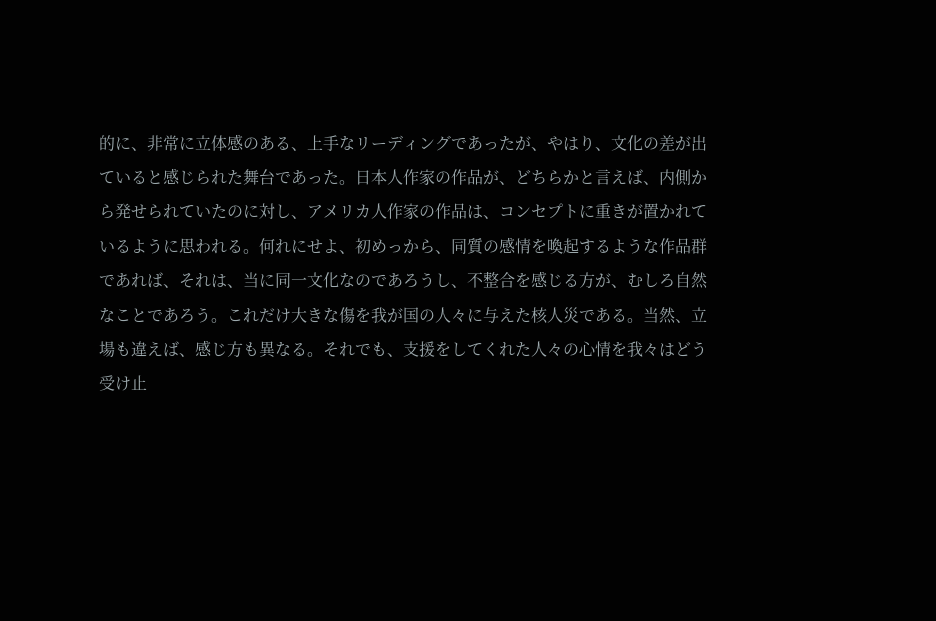的に、非常に立体感のある、上手なリーディングであったが、やはり、文化の差が出ていると感じられた舞台であった。日本人作家の作品が、どちらかと言えば、内側から発せられていたのに対し、アメリカ人作家の作品は、コンセプトに重きが置かれているように思われる。何れにせよ、初めっから、同質の感情を喚起するような作品群であれば、それは、当に同一文化なのであろうし、不整合を感じる方が、むしろ自然なことであろう。これだけ大きな傷を我が国の人々に与えた核人災である。当然、立場も違えば、感じ方も異なる。それでも、支援をしてくれた人々の心情を我々はどう受け止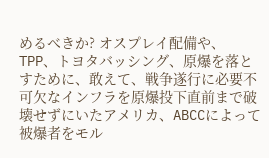めるべきか? オスプレイ配備や、TPP、トヨタバッシング、原爆を落とすために、敢えて、戦争遂行に必要不可欠なインフラを原爆投下直前まで破壊せずにいたアメリカ、ABCCによって被爆者をモル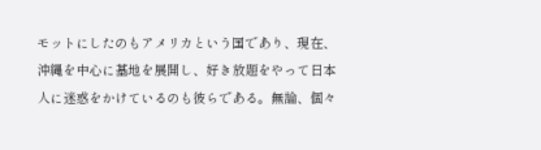モットにしたのもアメリカという国であり、現在、沖縄を中心に基地を展開し、好き放題をやって日本人に迷惑をかけているのも彼らである。無論、個々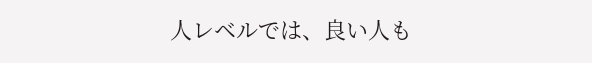人レベルでは、良い人も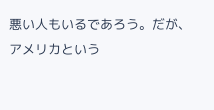悪い人もいるであろう。だが、アメリカという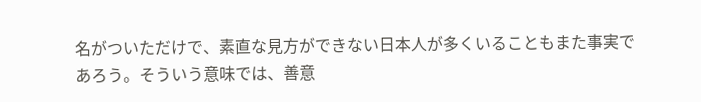名がついただけで、素直な見方ができない日本人が多くいることもまた事実であろう。そういう意味では、善意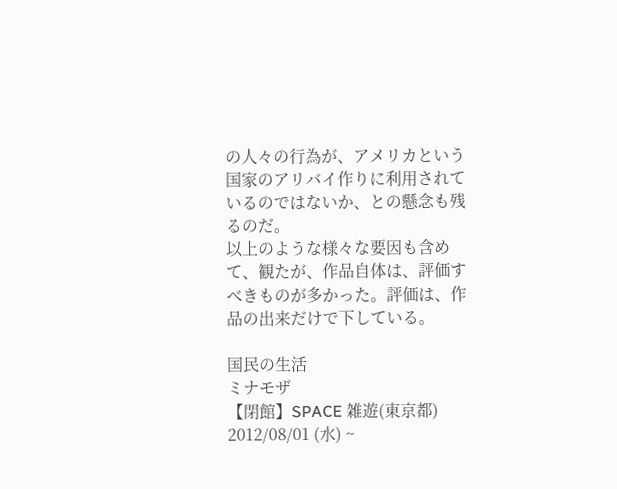の人々の行為が、アメリカという国家のアリバイ作りに利用されているのではないか、との懸念も残るのだ。
以上のような様々な要因も含めて、観たが、作品自体は、評価すべきものが多かった。評価は、作品の出来だけで下している。

国民の生活
ミナモザ
【閉館】SPACE 雑遊(東京都)
2012/08/01 (水) ~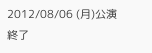2012/08/06 (月)公演終了